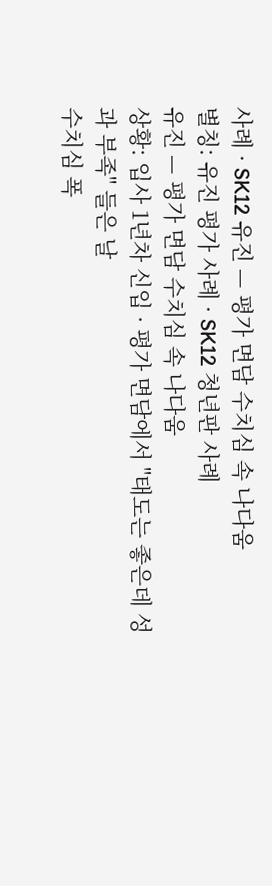사례 · SK12 유진 — 평가 면담 수치심 속 나다움
별칭: 유진 평가 사례 · SK12 청년판 사례
유진 — 평가 면담 수치심 속 나다움
상황: 입사 1년차 신입 · 평가 면담에서 "태도는 좋은데 성과 부족" 들은 날
수치심 폭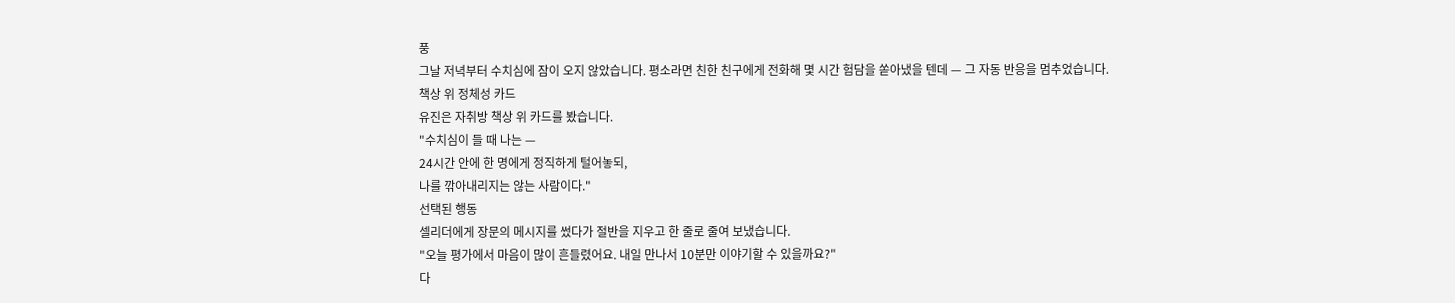풍
그날 저녁부터 수치심에 잠이 오지 않았습니다. 평소라면 친한 친구에게 전화해 몇 시간 험담을 쏟아냈을 텐데 — 그 자동 반응을 멈추었습니다.
책상 위 정체성 카드
유진은 자취방 책상 위 카드를 봤습니다.
"수치심이 들 때 나는 —
24시간 안에 한 명에게 정직하게 털어놓되,
나를 깎아내리지는 않는 사람이다."
선택된 행동
셀리더에게 장문의 메시지를 썼다가 절반을 지우고 한 줄로 줄여 보냈습니다.
"오늘 평가에서 마음이 많이 흔들렸어요. 내일 만나서 10분만 이야기할 수 있을까요?"
다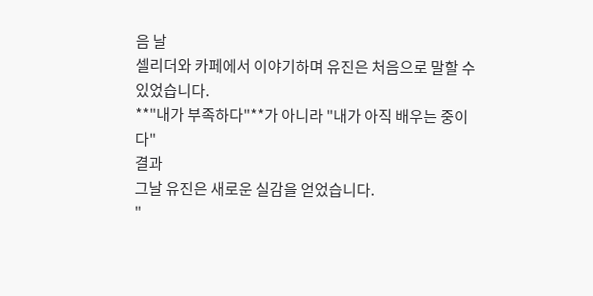음 날
셀리더와 카페에서 이야기하며 유진은 처음으로 말할 수 있었습니다.
**"내가 부족하다"**가 아니라 "내가 아직 배우는 중이다"
결과
그날 유진은 새로운 실감을 얻었습니다.
"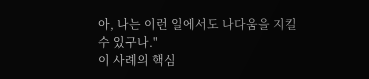아, 나는 이런 일에서도 나다움을 지킬 수 있구나."
이 사례의 핵심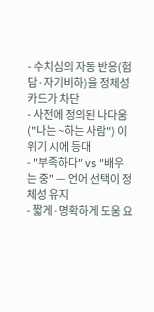- 수치심의 자동 반응(험담·자기비하)을 정체성 카드가 차단
- 사전에 정의된 나다움("나는 ~하는 사람") 이 위기 시에 등대
- "부족하다" vs "배우는 중" — 언어 선택이 정체성 유지
- 짧게·명확하게 도움 요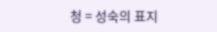청 = 성숙의 표지